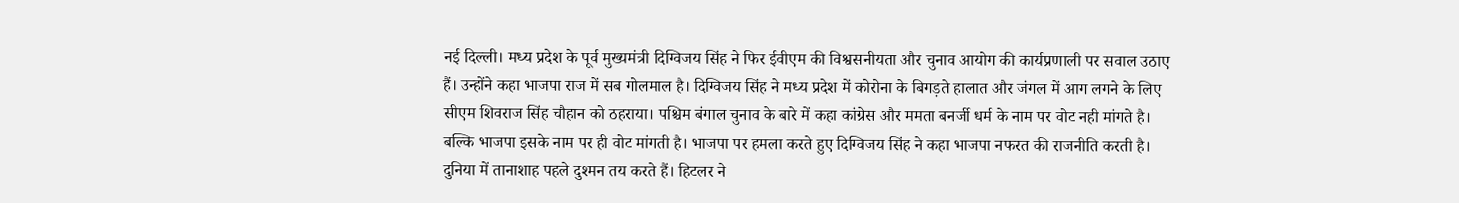नई दिल्ली। मध्य प्रदेश के पूर्व मुख्यमंत्री दिग्विजय सिंह ने फिर ईवीएम की विश्वसनीयता और चुनाव आयोग की कार्यप्रणाली पर सवाल उठाए हैं। उन्होंने कहा भाजपा राज में सब गोलमाल है। दिग्विजय सिंह ने मध्य प्रदेश में कोरोना के बिगड़ते हालात और जंगल में आग लगने के लिए सीएम शिवराज सिंह चौहान को ठहराया। पश्चिम बंगाल चुनाव के बारे में कहा कांग्रेस और ममता बनर्जी धर्म के नाम पर वोट नही मांगते है। बल्कि भाजपा इसके नाम पर ही वोट मांगती है। भाजपा पर हमला करते हुए दिग्विजय सिंह ने कहा भाजपा नफरत की राजनीति करती है। दुनिया में तानाशाह पहले दुश्मन तय करते हैं। हिटलर ने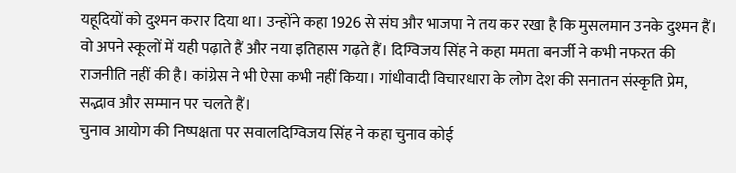यहूदियों को दुश्मन करार दिया था। उन्होंने कहा 1926 से संघ और भाजपा ने तय कर रखा है कि मुसलमान उनके दुश्मन हैं। वो अपने स्कूलों में यही पढ़ाते हैं और नया इतिहास गढ़ते हैं। दिग्विजय सिंह ने कहा ममता बनर्जी ने कभी नफरत की राजनीति नहीं की है। कांग्रेस ने भी ऐसा कभी नहीं किया। गांधीवादी विचारधारा के लोग देश की सनातन संस्कृति प्रेम, सद्भाव और सम्मान पर चलते हैं।
चुनाव आयोग की निष्पक्षता पर सवालदिग्विजय सिंह ने कहा चुनाव कोई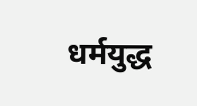धर्मयुद्ध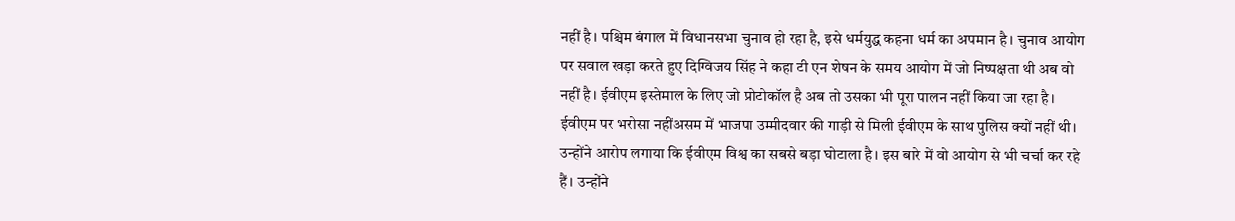नहीं है। पश्चिम बंगाल में विधानसभा चुनाव हो रहा है, इसे धर्मयुद्ध कहना धर्म का अपमान है। चुनाव आयोग पर सवाल खड़ा करते हुए दिग्विजय सिंह ने कहा टी एन शेषन के समय आयोग में जो निष्पक्षता थी अब वो नहीं है। ईवीएम इस्तेमाल के लिए जो प्रोटोकॉल है अब तो उसका भी पूरा पालन नहीं किया जा रहा है।
ईवीएम पर भरोसा नहींअसम में भाजपा उम्मीदवार की गाड़ी से मिली ईवीएम के साथ पुलिस क्यों नहीं थी। उन्होंने आरोप लगाया कि ईवीएम विश्व का सबसे बड़ा घोटाला है। इस बारे में वो आयोग से भी चर्चा कर रहे हैं। उन्होंने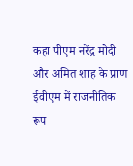कहा पीएम नरेंद्र मोदी और अमित शाह के प्राण ईवीएम में राजनीतिक रूप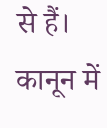से हैं। कानून में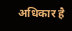अधिकार है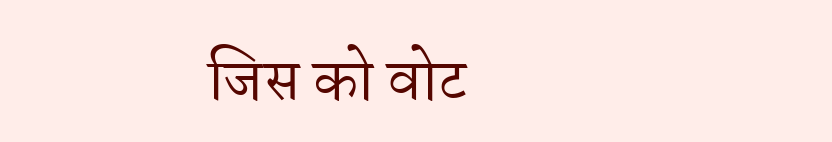जिस को वोट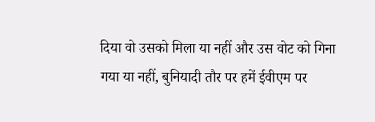दिया वो उसको मिला या नहीं और उस वोट को गिना गया या नहीं, बुनियादी तौर पर हमें ईवीएम पर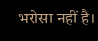भरोसा नहीं है।